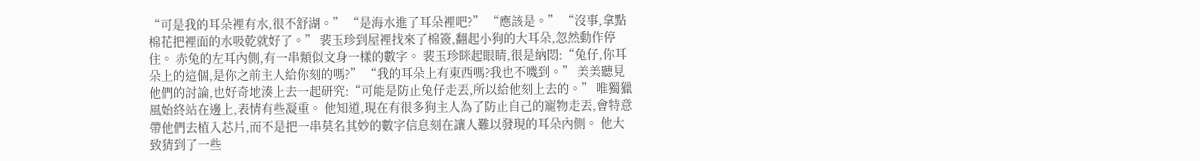“可是我的耳朵裡有水,很不舒湖。” “是海水進了耳朵裡吧?” “應該是。” “沒事,拿點棉花把裡面的水吸乾就好了。” 裴玉珍到屋裡找來了棉簽,翻起小狗的大耳朵,忽然動作停住。 赤兔的左耳內側,有一串類似文身一樣的數字。 裴玉珍眯起眼睛,很是納悶:“兔仔,你耳朵上的這個,是你之前主人給你刻的嗎?” “我的耳朵上有東西嗎?我也不嘰到。” 美美聽見他們的討論,也好奇地湊上去一起研究:“可能是防止兔仔走丟,所以給他刻上去的。” 唯獨獵風始終站在邊上,表情有些凝重。 他知道,現在有很多狗主人為了防止自己的寵物走丟,會特意帶他們去植入芯片,而不是把一串莫名其妙的數字信息刻在讓人難以發現的耳朵內側。 他大致猜到了一些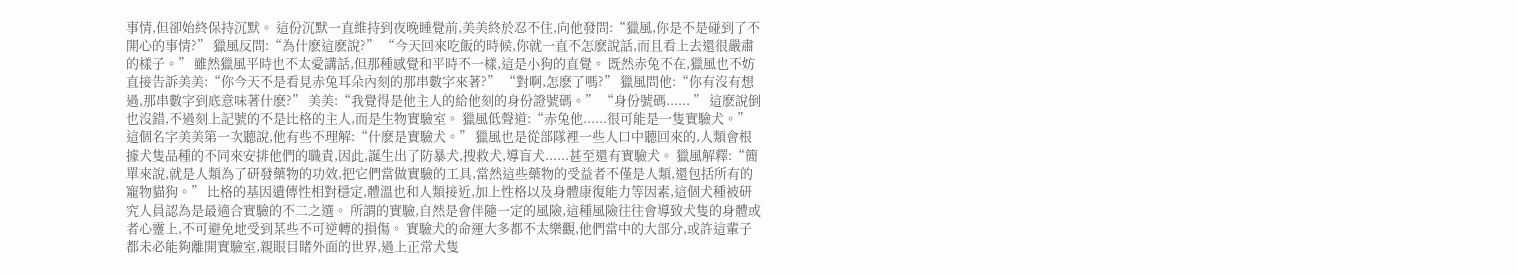事情,但卻始終保持沉默。 這份沉默一直維持到夜晚睡覺前,美美終於忍不住,向他發問:“獵風,你是不是碰到了不開心的事情?” 獵風反問:“為什麽這麽說?” “今天回來吃飯的時候,你就一直不怎麽說話,而且看上去還很嚴肅的樣子。” 雖然獵風平時也不太愛講話,但那種感覺和平時不一樣,這是小狗的直覺。 既然赤兔不在,獵風也不妨直接告訴美美:“你今天不是看見赤兔耳朵內刻的那串數字來著?” “對啊,怎麽了嗎?” 獵風問他:“你有沒有想過,那串數字到底意味著什麽?” 美美:“我覺得是他主人的給他刻的身份證號碼。” “身份號碼...... ” 這麽說倒也沒錯,不過刻上記號的不是比格的主人,而是生物實驗室。 獵風低聲道:“赤兔他......很可能是一隻實驗犬。” 這個名字美美第一次聽說,他有些不理解:“什麽是實驗犬。” 獵風也是從部隊裡一些人口中聽回來的,人類會根據犬隻品種的不同來安排他們的職責,因此,誕生出了防暴犬,搜救犬,導盲犬......甚至還有實驗犬。 獵風解釋:“簡單來說,就是人類為了研發藥物的功效,把它們當做實驗的工具,當然這些藥物的受益者不僅是人類,還包括所有的寵物貓狗。” 比格的基因遺傳性相對穩定,體溫也和人類接近,加上性格以及身體康復能力等因素,這個犬種被研究人員認為是最適合實驗的不二之選。 所謂的實驗,自然是會伴隨一定的風險,這種風險往往會導致犬隻的身體或者心靈上,不可避免地受到某些不可逆轉的損傷。 實驗犬的命運大多都不太樂觀,他們當中的大部分,或許這輩子都未必能夠離開實驗室,親眼目睹外面的世界,過上正常犬隻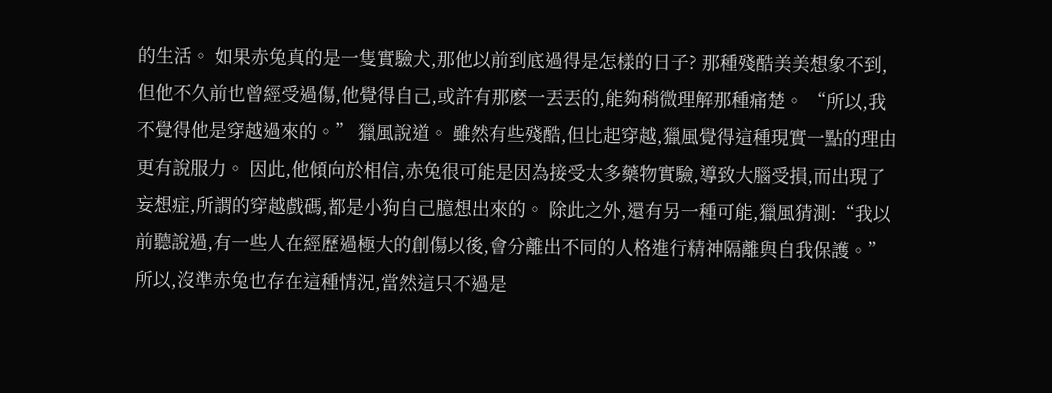的生活。 如果赤兔真的是一隻實驗犬,那他以前到底過得是怎樣的日子? 那種殘酷美美想象不到,但他不久前也曾經受過傷,他覺得自己,或許有那麽一丟丟的,能夠稍微理解那種痛楚。 “所以,我不覺得他是穿越過來的。” 獵風說道。 雖然有些殘酷,但比起穿越,獵風覺得這種現實一點的理由更有說服力。 因此,他傾向於相信,赤兔很可能是因為接受太多藥物實驗,導致大腦受損,而出現了妄想症,所謂的穿越戲碼,都是小狗自己臆想出來的。 除此之外,還有另一種可能,獵風猜測:“我以前聽說過,有一些人在經歷過極大的創傷以後,會分離出不同的人格進行精神隔離與自我保護。” 所以,沒準赤兔也存在這種情況,當然這只不過是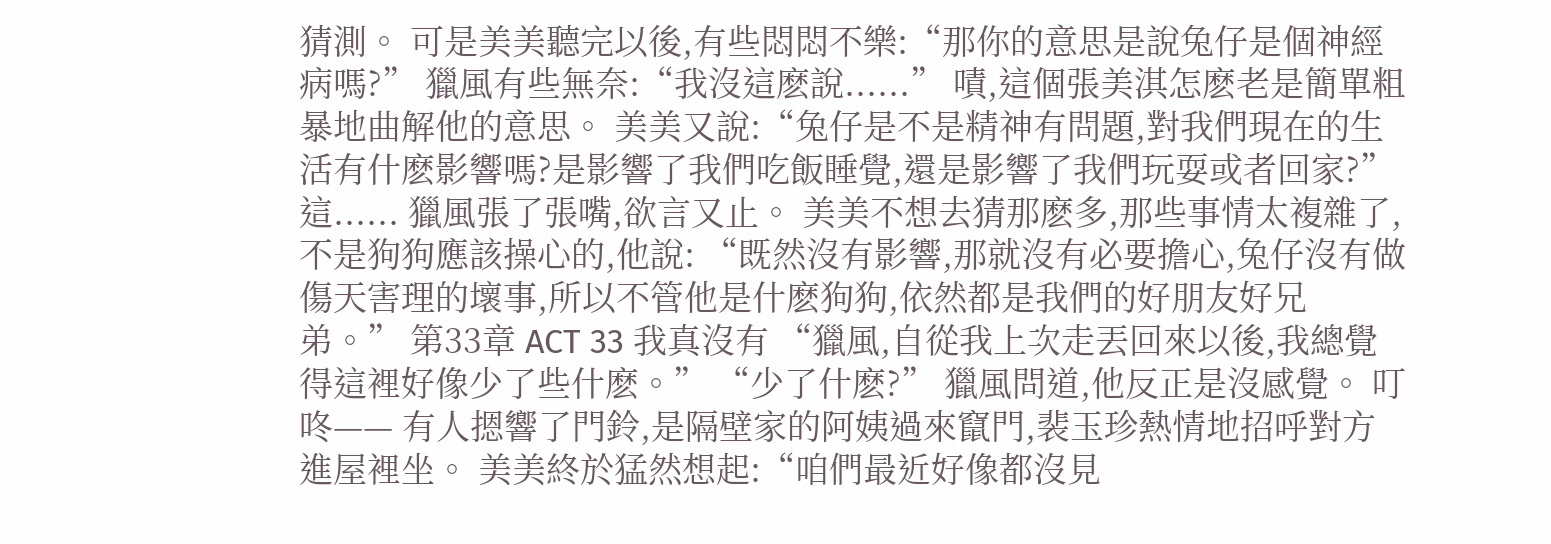猜測。 可是美美聽完以後,有些悶悶不樂:“那你的意思是說兔仔是個神經病嗎?” 獵風有些無奈:“我沒這麽說......” 嘖,這個張美淇怎麽老是簡單粗暴地曲解他的意思。 美美又說:“兔仔是不是精神有問題,對我們現在的生活有什麽影響嗎?是影響了我們吃飯睡覺,還是影響了我們玩耍或者回家?” 這...... 獵風張了張嘴,欲言又止。 美美不想去猜那麽多,那些事情太複雜了,不是狗狗應該操心的,他說: “既然沒有影響,那就沒有必要擔心,兔仔沒有做傷天害理的壞事,所以不管他是什麽狗狗,依然都是我們的好朋友好兄弟。” 第33章 ACT 33 我真沒有 “獵風,自從我上次走丟回來以後,我總覺得這裡好像少了些什麽。” “少了什麽?” 獵風問道,他反正是沒感覺。 叮咚—— 有人摁響了門鈴,是隔壁家的阿姨過來竄門,裴玉珍熱情地招呼對方進屋裡坐。 美美終於猛然想起:“咱們最近好像都沒見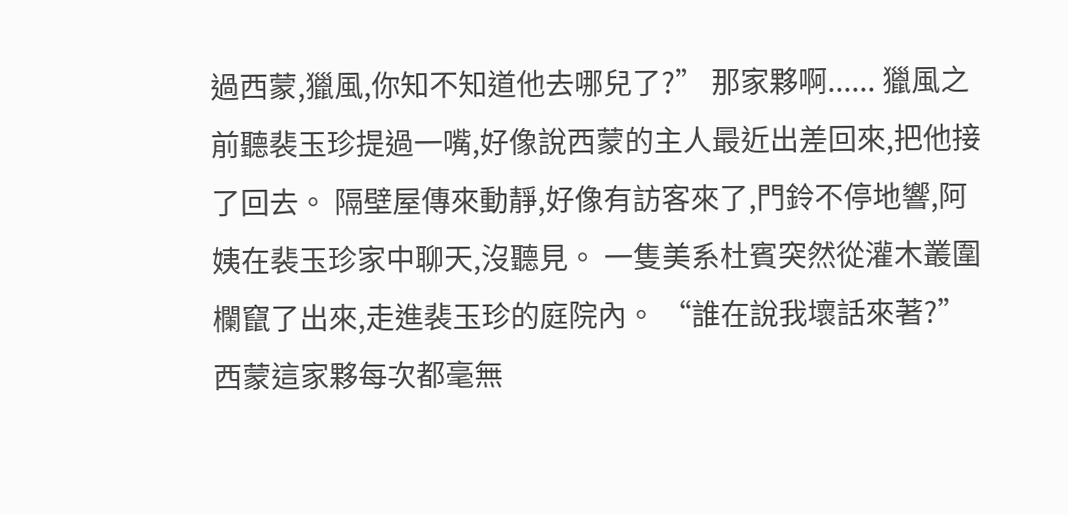過西蒙,獵風,你知不知道他去哪兒了?” 那家夥啊...... 獵風之前聽裴玉珍提過一嘴,好像說西蒙的主人最近出差回來,把他接了回去。 隔壁屋傳來動靜,好像有訪客來了,門鈴不停地響,阿姨在裴玉珍家中聊天,沒聽見。 一隻美系杜賓突然從灌木叢圍欄竄了出來,走進裴玉珍的庭院內。 “誰在說我壞話來著?” 西蒙這家夥每次都毫無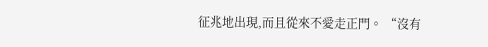征兆地出現,而且從來不愛走正門。 “沒有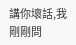講你壞話,我剛剛問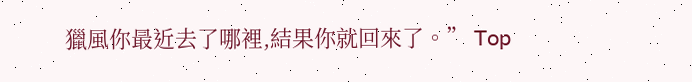獵風你最近去了哪裡,結果你就回來了。” Top